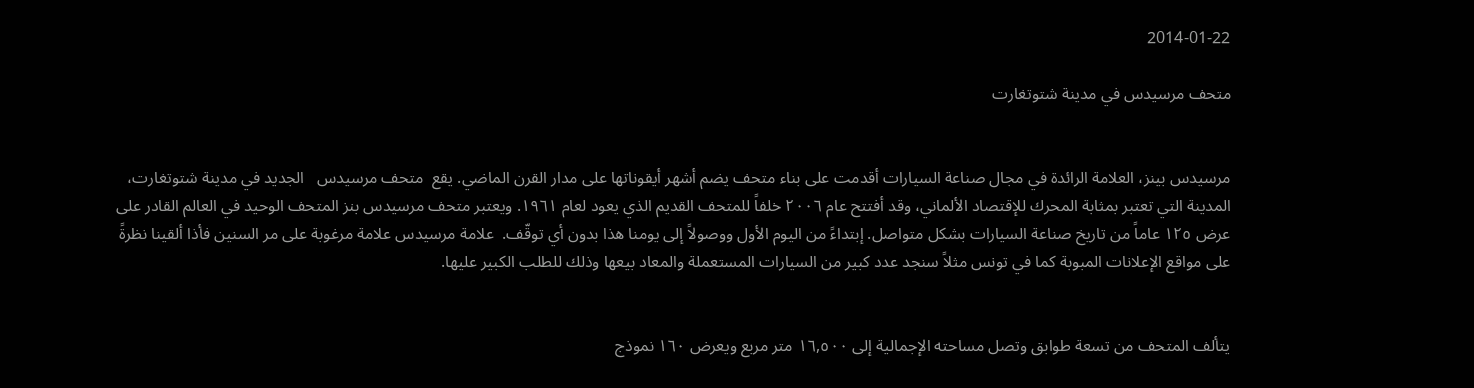2014-01-22

متحف مرسيدس في مدينة شتوتغارت


مرسيدس بينز، العلامة الرائدة في مجال صناعة السيارات أقدمت على بناء متحف يضم أشهر أيقوناتها على مدار القرن الماضي. يقع  متحف مرسيدس   الجديد في مدينة شتوتغارت، المدينة التي تعتبر بمثابة المحرك للإقتصاد الألماني، وقد أفتتح عام ٢٠٠٦ خلفاً للمتحف القديم الذي يعود لعام ١٩٦١. ويعتبر متحف مرسيدس بنز المتحف الوحيد في العالم القادر على عرض ١٢٥ عاماً من تاريخ صناعة السيارات بشكل متواصل. إبتداءً من اليوم الأول ووصولاً إلى يومنا هذا بدون أي توقّف.  علامة مرسيدس علامة مرغوبة على مر السنين فأذا ألقينا نظرةً على مواقع الإعلانات المبوبة كما في تونس مثلاً سنجد عدد كبير من السيارات المستعملة والمعاد بيعها وذلك للطلب الكبير عليها.


يتألف المتحف من تسعة طوابق وتصل مساحته الإجمالية إلى ١٦,٥٠٠ متر مربع ويعرض ١٦٠ نموذج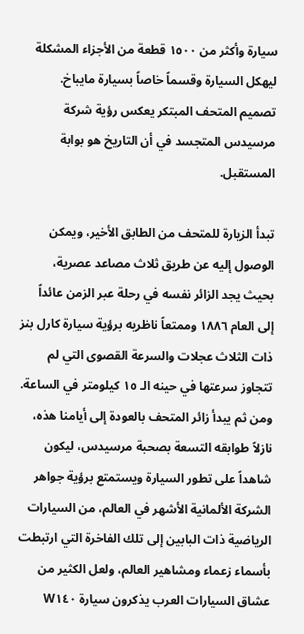سيارة وأكثر من ١٥٠٠ قطعة من الأجزاء المشكلة ليهكل السيارة وقسماً خاصاً بسيارة مايباخ. تصميم المتحف المبتكر يعكس رؤية شركة مرسيدس المتجسد في أن التاريخ هو بوابة المستقبل.

تبدأ الزيارة للمتحف من الطابق الأخير، ويمكن الوصول إليه عن طريق ثلاث مصاعد عصرية، بحيث يجد الزائر نفسه في رحلة عبر الزمن عائداً إلى العام ١٨٨٦ وممتعاً ناظريه برؤية سيارة كارل بنز ذات الثلاث عجلات والسرعة القصوى التي لم تتجاوز سرعتها في حينه الـ ١٥ كيلومتر في الساعة.
ومن ثم يبدأ زائر المتحف بالعودة إلى أيامنا هذه، نازلاً طوابقه التسعة بصحبة مرسيدس، ليكون شاهداً على تطور السيارة ويستمتع برؤية جواهر الشركة الألمانية الأشهر في العالم، من السيارات الرياضية ذات البابين إلى تلك الفاخرة التي ارتبطت بأسماء زعماء ومشاهير العالم، ولعل الكثير من عشاق السيارات العرب يذكرون سيارة W١٤٠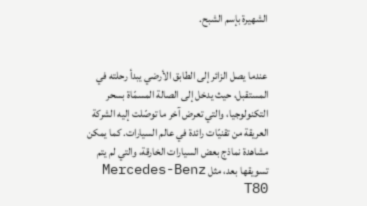الشهيرة بإسم الشبح.


عندما يصل الزائر إلى الطابق الأرضي يبدأ رحلته في المستقبل، حيث يدخل إلى الصالة المسمّاة بسحر التكنولوجيا، والتي تعرض آخر ما توصّلت إليه الشركة العريقة من تقنيّات رائدة في عالم السيارات. كما يمكن مشاهدة نماذج بعض السيارات الخارقة، والتي لم يتم تسويقها بعد، مثل Mercedes-Benz T80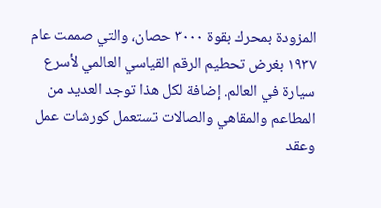المزودة بمحرك بقوة ٣٠٠٠ حصان، والتي صممت عام ١٩٣٧ بغرض تحطيم الرقم القياسي العالمي لأسرع سيارة في العالم. إضافة لكل هذا توجد العديد من المطاعم والمقاهي والصالات تستعمل كورشات عمل وعقد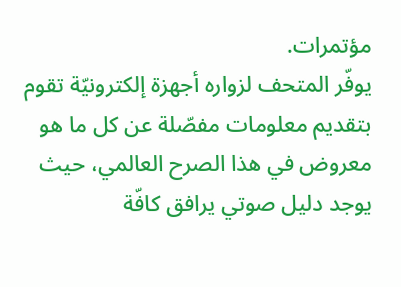مؤتمرات.
يوفّر المتحف لزواره أجهزة إلكترونيّة تقوم بتقديم معلومات مفصّلة عن كل ما هو معروض في هذا الصرح العالمي، حيث يوجد دليل صوتي يرافق كافّة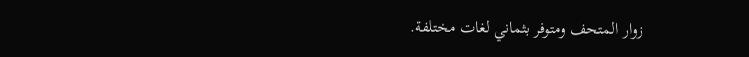زوار المتحف ومتوفر بثماني لغات مختلفة.